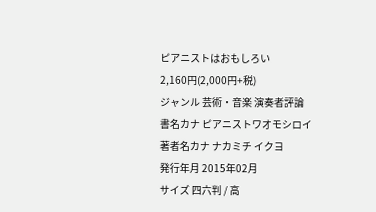ピアニストはおもしろい
2,160円(2,000円+税)
ジャンル 芸術・音楽 演奏者評論
書名カナ ピアニストワオモシロイ
著者名カナ ナカミチ イクヨ
発行年月 2015年02月
サイズ 四六判 / 高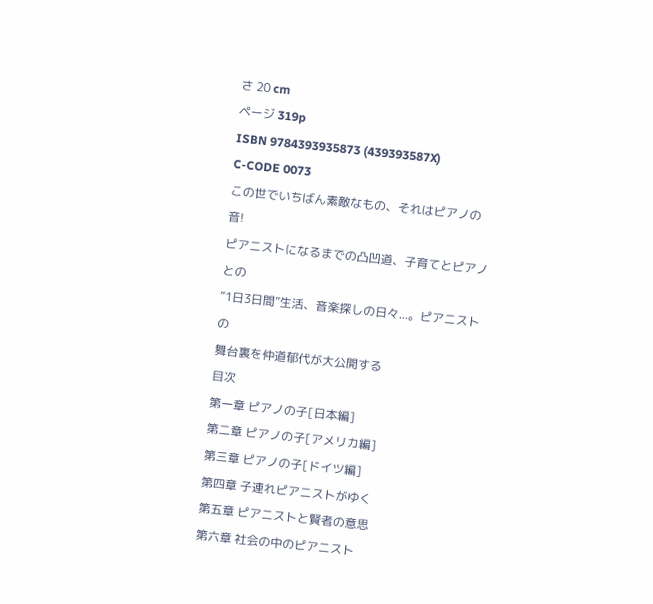さ 20 cm
ページ 319p
ISBN 9784393935873 (439393587X)
C-CODE 0073
この世でいちばん素敵なもの、それはピアノの音!
ピアニストになるまでの凸凹道、子育てとピアノとの
“1日3日間”生活、音楽探しの日々...。ピアニストの
舞台裏を仲道郁代が大公開する
目次
第一章 ピアノの子[日本編]
第二章 ピアノの子[アメリカ編]
第三章 ピアノの子[ドイツ編]
第四章 子連れピアニストがゆく
第五章 ピアニストと賢者の意思
第六章 社会の中のピアニスト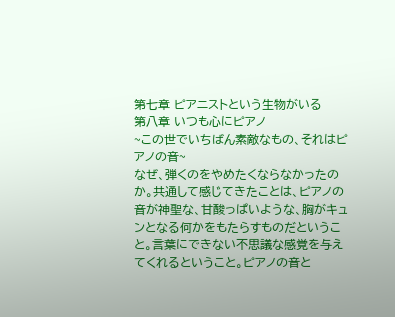第七章 ピアニストという生物がいる
第八章 いつも心にピアノ
~この世でいちばん素敵なもの、それはピアノの音~
なぜ、弾くのをやめたくならなかったのか。共通して感じてきたことは、ピアノの音が神聖な、甘酸っぱいような、胸がキュンとなる何かをもたらすものだということ。言葉にできない不思議な感覚を与えてくれるということ。ピアノの音と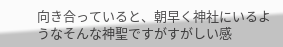向き合っていると、朝早く神社にいるようなそんな神聖ですがすがしい感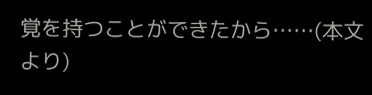覚を持つことができたから……(本文より)